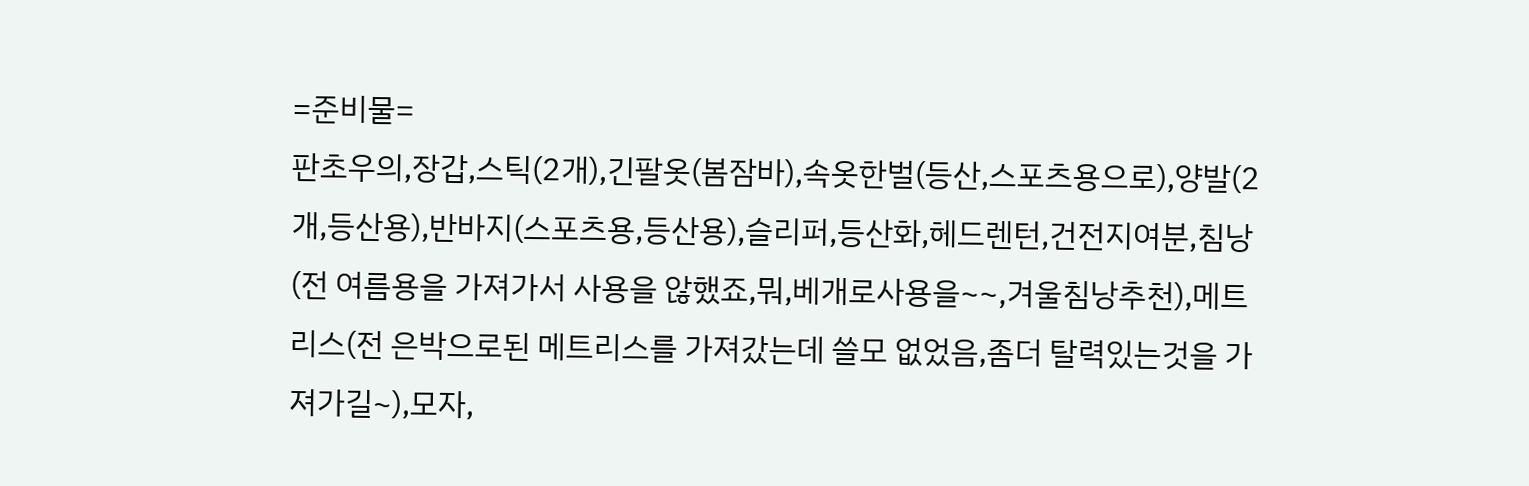=준비물=
판초우의,장갑,스틱(2개),긴팔옷(봄잠바),속옷한벌(등산,스포츠용으로),양발(2개,등산용),반바지(스포츠용,등산용),슬리퍼,등산화,헤드렌턴,건전지여분,침낭(전 여름용을 가져가서 사용을 않했죠,뭐,베개로사용을~~,겨울침낭추천),메트리스(전 은박으로된 메트리스를 가져갔는데 쓸모 없었음,좀더 탈력있는것을 가져가길~),모자,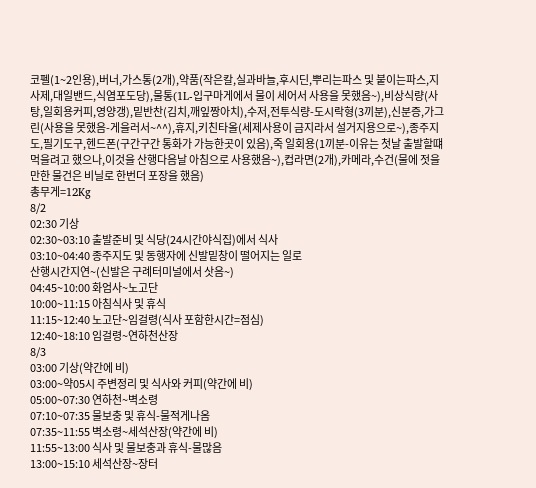코펠(1~2인용),버너,가스통(2개),약품(작은칼,실과바늘,후시딘,뿌리는파스 및 붙이는파스,지사제,대일밴드,식염포도당),물통(1L-입구마게에서 물이 세어서 사용을 못했음~),비상식량(사탕,일회용커피,영양갱),밑반찬(김치,깨잎짱아치),수저,전투식량-도시락형(3끼분),신분증,가그린(사용을 못했음-게을러서~^^),휴지,키친타올(세제사용이 금지라서 설거지용으로~),종주지도,필기도구,헨드폰(구간구간 통화가 가능한곳이 있음),죽 일회용(1끼분-이유는 첫날 출발할떄 먹을려고 했으나,이것을 산행다음날 아침으로 사용했음~),컵라면(2개),카메라,수건(물에 젓을만한 물건은 비닐로 한번더 포장을 했음)
총무게=12Kg
8/2
02:30 기상
02:30~03:10 출발준비 및 식당(24시간야식집)에서 식사
03:10~04:40 종주지도 및 동행자에 신발밑창이 떨어지는 일로
산행시간지연~(신발은 구례터미널에서 삿음~)
04:45~10:00 화엄사~노고단
10:00~11:15 아침식사 및 휴식
11:15~12:40 노고단~임걸령(식사 포함한시간=점심)
12:40~18:10 임걸령~연하천산장
8/3
03:00 기상(약간에 비)
03:00~약05시 주변정리 및 식사와 커피(약간에 비)
05:00~07:30 연하천~벽소령
07:10~07:35 물보충 및 휴식-물적게나옴
07:35~11:55 벽소령~세석산장(약간에 비)
11:55~13:00 식사 및 물보충과 휴식-물많음
13:00~15:10 세석산장~장터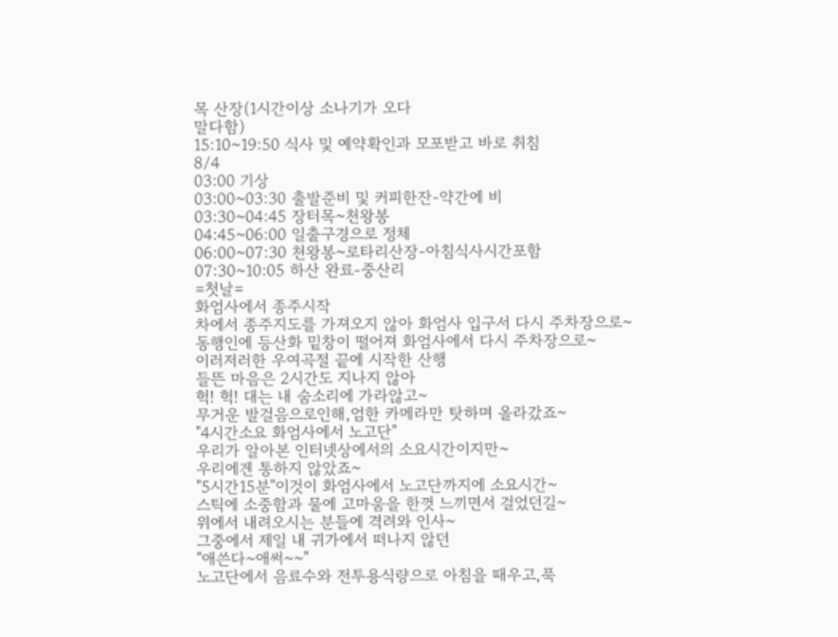목 산장(1시간이상 소나기가 오다
말다함)
15:10~19:50 식사 및 예약확인과 모포받고 바로 취침
8/4
03:00 기상
03:00~03:30 출발준비 및 커피한잔-약간에 비
03:30~04:45 장터목~천왕봉
04:45~06:00 일출구경으로 정체
06:00~07:30 천왕봉~로타리산장-아침식사시간포함
07:30~10:05 하산 완료-중산리
=첫날=
화엄사에서 종주시작
차에서 종주지도를 가져오지 않아 화엄사 입구서 다시 주차장으로~
동행인에 등산화 밑창이 떨어져 화엄사에서 다시 주차장으로~
이러저러한 우여곡절 끝에 시작한 산행
들뜬 마음은 2시간도 지나지 않아
헉! 헉! 대는 내 숨소리에 가라않고~
무거운 발걸음으로인해,엄한 카메라만 탓하며 올라갔죠~
"4시간소요 화엄사에서 노고단"
우리가 알아본 인터넷상에서의 소요시간이지만~
우리에겐 통하지 않았죠~
"5시간15분"이것이 화엄사에서 노고단까지에 소요시간~
스틱에 소중함과 물에 고마움을 한껏 느끼면서 걸었던길~
위에서 내려오시는 분들에 격려와 인사~
그중에서 제일 내 귀가에서 떠나지 않던
"애쓴다~애써~~"
노고단에서 음료수와 전투용식량으로 아침을 때우고,푹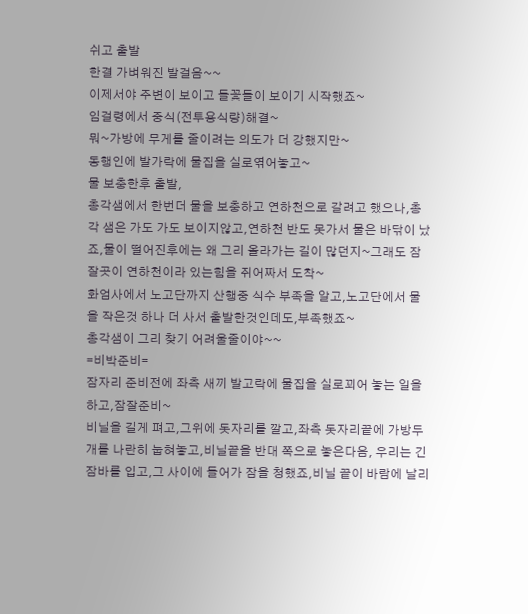쉬고 출발
한결 가벼워진 발걸음~~
이제서야 주변이 보이고 들꽃들이 보이기 시작했죠~
임걸령에서 중식(전투용식량)해결~
뭐~가방에 무게를 줄이려는 의도가 더 강했지만~
동행인에 발가락에 물집을 실로엮어놓고~
물 보충한후 출발,
총각샘에서 한번더 물을 보충하고 연하천으로 갈려고 했으나,총각 샘은 가도 가도 보이지않고,연하천 반도 못가서 물은 바닦이 났죠,물이 떨어진후에는 왜 그리 올라가는 길이 많던지~그래도 잠잘곳이 연하천이라 있는힘을 쥐어짜서 도착~
화엄사에서 노고단까지 산행중 식수 부족을 알고,노고단에서 물을 작은것 하나 더 사서 출발한것인데도,부족했죠~
총각샘이 그리 찾기 어려울줄이야~~
=비박준비=
잠자리 준비전에 좌측 새끼 발고락에 물집을 실로꾀어 놓는 일을 하고,잠잘준비~
비닐을 길게 펴고,그위에 돗자리를 깔고,좌측 돗자리끝에 가방두개를 나란히 눕혀놓고,비닐끝을 반대 쪽으로 놓은다음, 우리는 긴 잠바를 입고,그 사이에 들어가 잠을 청했죠,비닐 끝이 바람에 날리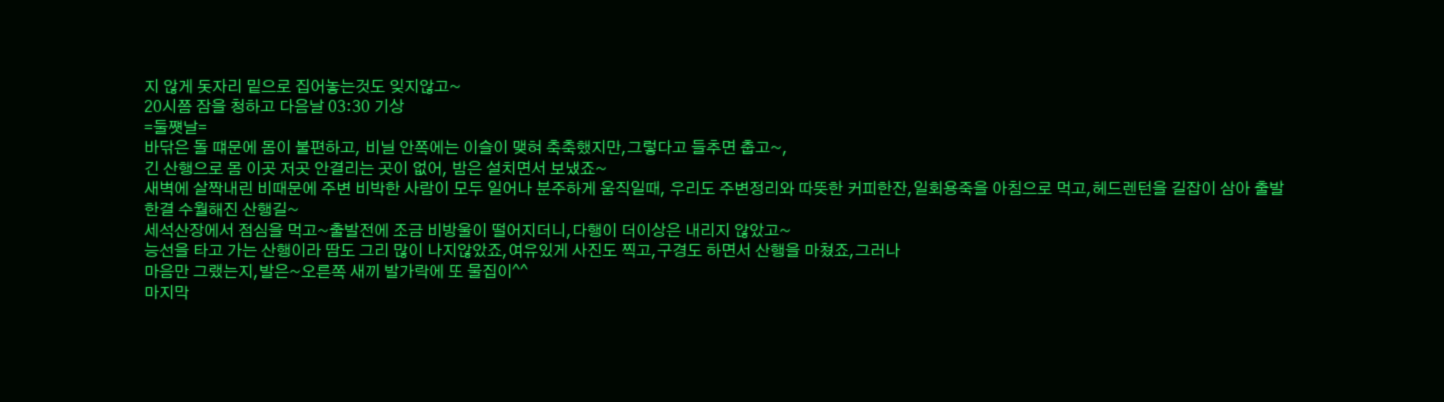지 않게 돗자리 밑으로 집어놓는것도 잊지않고~
20시쯤 잠을 청하고 다음날 03:30 기상
=둘쩃날=
바닦은 돌 떄문에 몸이 불편하고, 비닐 안쪽에는 이슬이 맺혀 축축했지만,그렇다고 들추면 춥고~,
긴 산행으로 몸 이곳 저곳 안결리는 곳이 없어, 밤은 설치면서 보냈죠~
새벽에 살짝내린 비때문에 주변 비박한 사람이 모두 일어나 분주하게 움직일때, 우리도 주변정리와 따뜻한 커피한잔,일회용죽을 아침으로 먹고,헤드렌턴을 길잡이 삼아 출발
한결 수월해진 산행길~
세석산장에서 점심을 먹고~출발전에 조금 비방울이 떨어지더니,다행이 더이상은 내리지 않았고~
능선을 타고 가는 산행이라 땀도 그리 많이 나지않았죠,여유있게 사진도 찍고,구경도 하면서 산행을 마쳤죠,그러나
마음만 그랬는지,발은~오른쪽 새끼 발가락에 또 물집이^^
마지막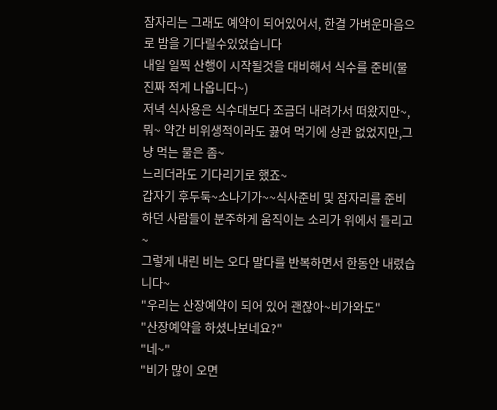잠자리는 그래도 예약이 되어있어서, 한결 가벼운마음으로 밤을 기다릴수있었습니다
내일 일찍 산행이 시작될것을 대비해서 식수를 준비(물 진짜 적게 나옵니다~)
저녁 식사용은 식수대보다 조금더 내려가서 떠왔지만~,뭐~ 약간 비위생적이라도 끓여 먹기에 상관 없었지만,그냥 먹는 물은 좀~
느리더라도 기다리기로 했죠~
갑자기 후두둑~소나기가~~식사준비 및 잠자리를 준비하던 사람들이 분주하게 움직이는 소리가 위에서 들리고~
그렇게 내린 비는 오다 말다를 반복하면서 한동안 내렸습니다~
"우리는 산장예약이 되어 있어 괜잖아~비가와도"
"산장예약을 하셨나보네요?"
"네~"
"비가 많이 오면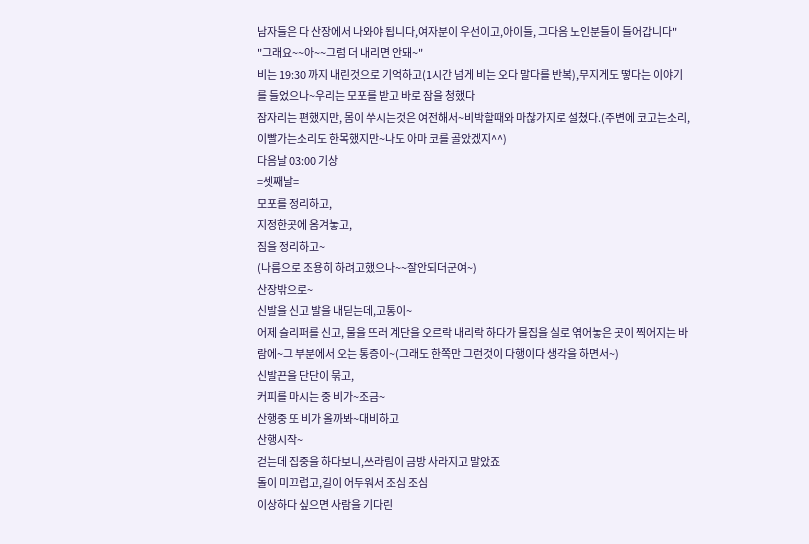남자들은 다 산장에서 나와야 됩니다,여자분이 우선이고,아이들, 그다음 노인분들이 들어갑니다"
"그래요~~아~~그럼 더 내리면 안돼~"
비는 19:30 까지 내린것으로 기억하고(1시간 넘게 비는 오다 말다를 반복),무지게도 떻다는 이야기를 들었으나~우리는 모포를 받고 바로 잠을 청했다
잠자리는 편했지만, 몸이 쑤시는것은 여전해서~비박할때와 마찮가지로 설쳤다.(주변에 코고는소리,이빨가는소리도 한목했지만~나도 아마 코를 골았겠지^^)
다음날 03:00 기상
=셋째날=
모포를 정리하고,
지정한곳에 옴겨놓고,
짐을 정리하고~
(나름으로 조용히 하려고했으나~~잘안되더군여~)
산장밖으로~
신발을 신고 발을 내딛는데,고통이~
어제 슬리퍼를 신고, 물을 뜨러 계단을 오르락 내리락 하다가 물집을 실로 엮어놓은 곳이 찍어지는 바람에~그 부분에서 오는 통증이~(그래도 한쪽만 그런것이 다행이다 생각을 하면서~)
신발끈을 단단이 묶고,
커피를 마시는 중 비가~조금~
산행중 또 비가 올까봐~대비하고
산행시작~
걷는데 집중을 하다보니,쓰라림이 금방 사라지고 말았죠
돌이 미끄럽고,길이 어두워서 조심 조심
이상하다 싶으면 사람을 기다린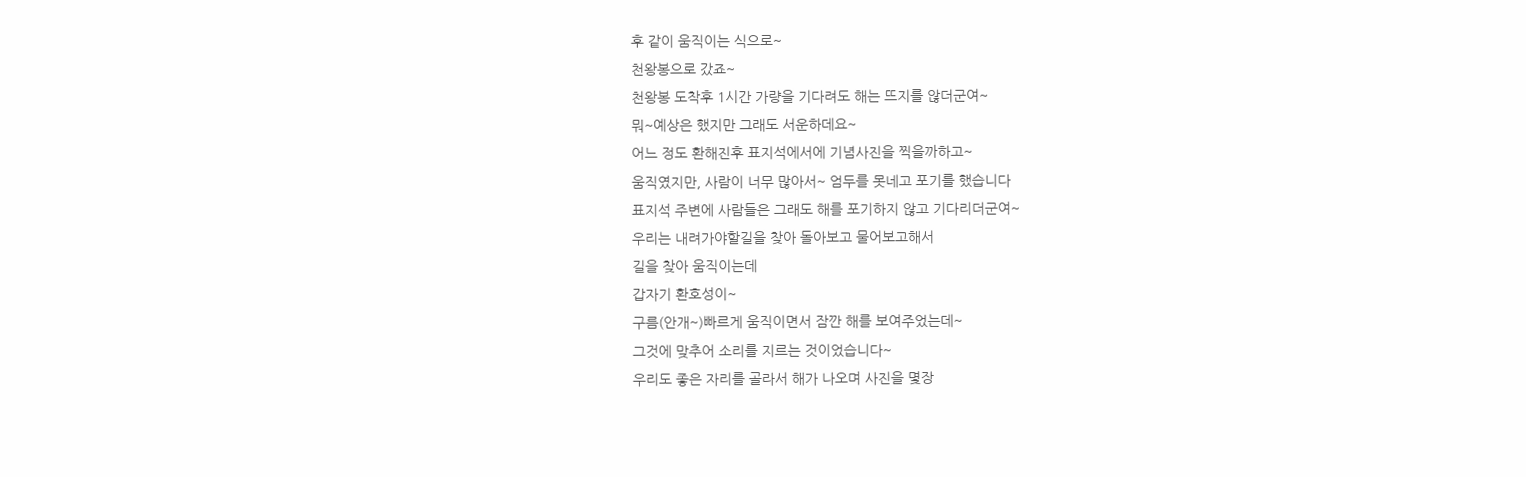후 같이 움직이는 식으로~
천왕봉으로 갔죠~
천왕봉 도착후 1시간 가량을 기다려도 해는 뜨지를 않더군여~
뭐~예상은 했지만 그래도 서운하데요~
어느 정도 환해진후 표지석에서에 기념사진을 찍을까하고~
움직였지만, 사람이 너무 많아서~ 엄두를 못네고 포기를 했습니다
표지석 주변에 사람들은 그래도 해를 포기하지 않고 기다리더군여~
우리는 내려가야할길을 찾아 돌아보고 물어보고해서
길을 찾아 움직이는데
갑자기 환호성이~
구름(안개~)빠르게 움직이면서 잠깐 해를 보여주었는데~
그것에 맞추어 소리를 지르는 것이었습니다~
우리도 좋은 자리를 골라서 해가 나오며 사진을 몇장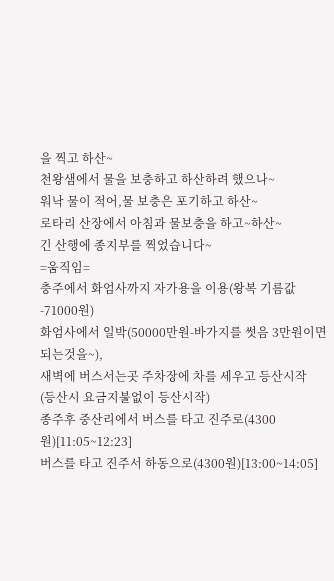을 찍고 하산~
천왕샘에서 물을 보충하고 하산하려 했으나~
워낙 물이 적어,물 보충은 포기하고 하산~
로타리 산장에서 아침과 물보충을 하고~하산~
긴 산행에 종지부를 찍었습니다~
=움직임=
충주에서 화엄사까지 자가용을 이용(왕복 기름값-71000원)
화엄사에서 일박(50000만원-바가지를 썻음 3만원이면되는것을~),
새벽에 버스서는곳 주차장에 차를 세우고 등산시작
(등산시 요금지불없이 등산시작)
종주후 중산리에서 버스를 타고 진주로(4300원)[11:05~12:23]
버스를 타고 진주서 하동으로(4300원)[13:00~14:05]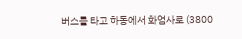버스를 타고 하동에서 화엄사로 (3800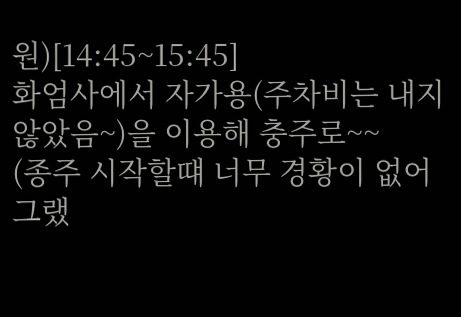원)[14:45~15:45]
화엄사에서 자가용(주차비는 내지 않았음~)을 이용해 충주로~~
(종주 시작할떄 너무 경황이 없어그랬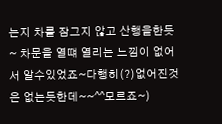는지 차를 잠그지 않고 산행을한듯~ 차문을 열떄 열리는 느낌이 없어서 알수있었죠~다행히(?)없어진것은 없는듯한데~~^^모르죠~)